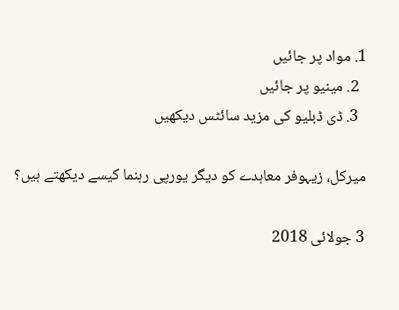1. مواد پر جائیں
  2. مینیو پر جائیں
  3. ڈی ڈبلیو کی مزید سائٹس دیکھیں

میرکل، زیہوفر معاہدے کو دیگر یورپی رہنما کیسے دیکھتے ہیں؟

3 جولائی 2018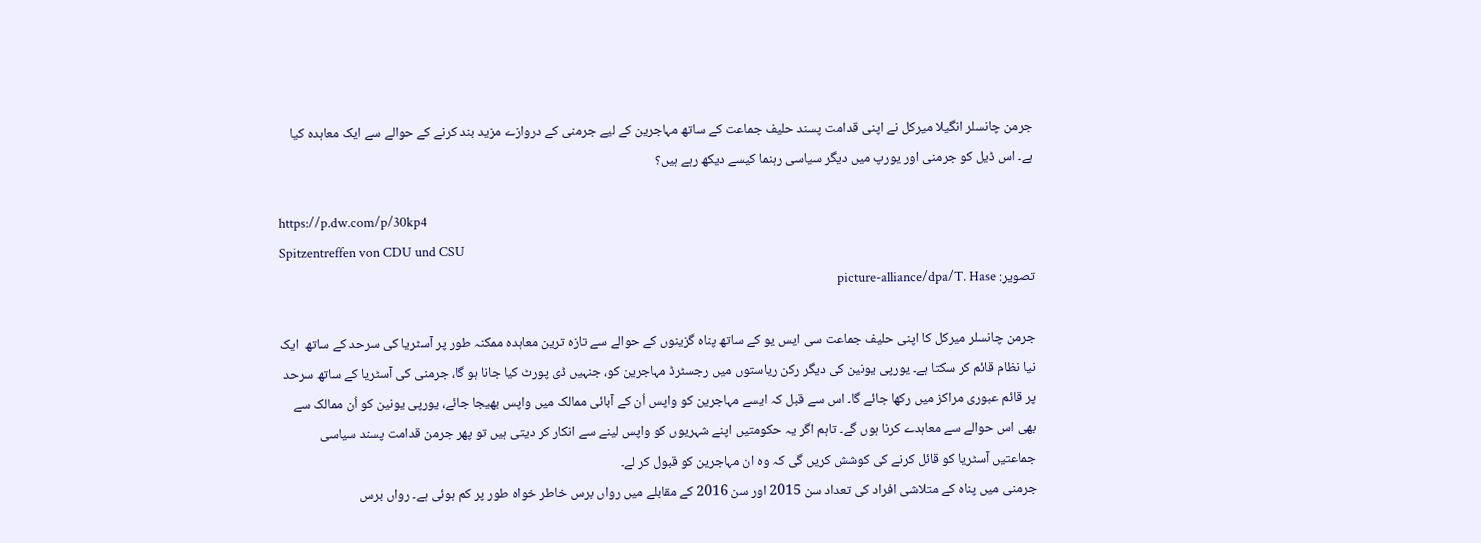جرمن چانسلر انگیلا میرکل نے اپنی قدامت پسند حلیف جماعت کے ساتھ مہاجرین کے لیے جرمنی کے دروازے مزید بند کرنے کے حوالے سے ایک معاہدہ کیا ہے۔ اس ڈیل کو جرمنی اور یورپ میں دیگر سیاسی رہنما کیسے دیکھ رہے ہیں؟

https://p.dw.com/p/30kp4
Spitzentreffen von CDU und CSU
تصویر: picture-alliance/dpa/T. Hase

جرمن چانسلر میرکل کا اپنی حلیف جماعت سی ایس یو کے ساتھ پناہ گزینوں کے حوالے سے تازہ ترین معاہدہ ممکنہ طور پر آسٹریا کی سرحد کے ساتھ  ایک نیا نظام قائم کر سکتا ہے۔ یورپی یونین کی دیگر رکن ریاستوں میں رجسٹرڈ مہاجرین کو، جنہیں ڈی پورٹ کیا جانا ہو گا، جرمنی کی آسٹریا کے ساتھ سرحد پر قائم عبوری مراکز میں رکھا جائے گا۔ اس سے قبل کہ ایسے مہاجرین کو واپس اُن کے آبائی ممالک میں واپس بھیجا جائے، یورپی یونین کو اُن ممالک سے بھی اس حوالے سے معاہدے کرنا ہوں گے۔ تاہم اگر یہ حکومتیں اپنے شہریوں کو واپس لینے سے انکار کر دیتی ہیں تو پھر جرمن قدامت پسند سیاسی جماعتیں آسٹریا کو قائل کرنے کی کوشش کریں گی کہ وہ ان مہاجرین کو قبول کر لے۔
جرمنی میں پناہ کے متلاشی افراد کی تعداد سن 2015 اور سن 2016 کے مقابلے میں رواں برس خاطر خواہ طور پر کم ہوئی ہے۔ رواں برس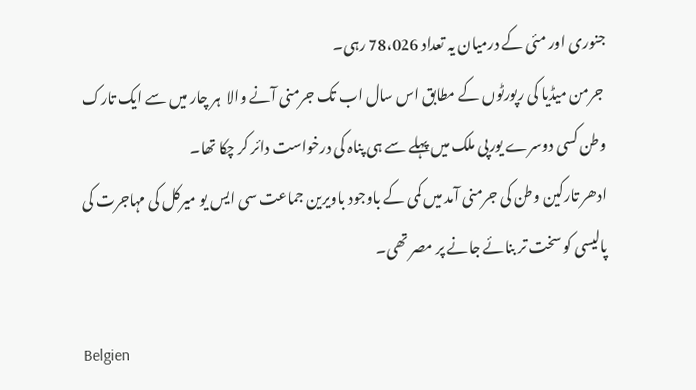جنوری اور مئی کے درمیان یہ تعداد 78،026 رہی۔
 جرمن میڈیا کی رپورٹوں کے مطابق اس سال اب تک جرمنی آنے والا  ہر چار میں سے ایک تارک وطن کسی دوسرے یورپی ملک میں پہلے سے ہی پناہ کی درخواست دائر کر چکا تھا۔
ادھر تارکین وطن کی جرمنی آمد میں کمی کے باوجود باویرین جماعت سی ایس یو میرکل کی مہاجرت کی پالیسی کو سخت تر بنائے جانے پر مصر تھی۔

Belgien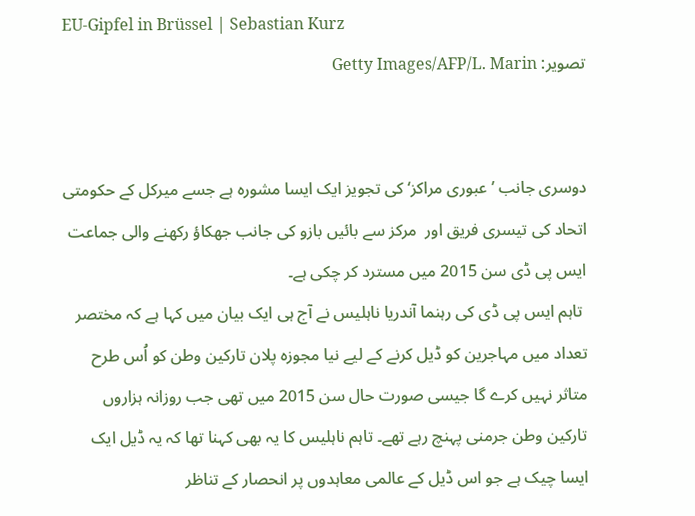EU-Gipfel in Brüssel | Sebastian Kurz
تصویر: Getty Images/AFP/L. Marin


دوسری جانب ’عبوری مراکز‘ کی تجویز ایک ایسا مشورہ ہے جسے میرکل کے حکومتی اتحاد کی تیسری فریق اور  مرکز سے بائیں بازو کی جانب جھکاؤ رکھنے والی جماعت ایس پی ڈی سن 2015 میں مسترد کر چکی ہے۔
 تاہم ایس پی ڈی کی رہنما آندریا ناہلیس نے آج ہی ایک بیان میں کہا ہے کہ مختصر تعداد میں مہاجرین کو ڈیل کرنے کے لیے نیا مجوزہ پلان تارکین وطن کو اُس طرح متاثر نہیں کرے گا جیسی صورت حال سن 2015 میں تھی جب روزانہ ہزاروں تارکین وطن جرمنی پہنچ رہے تھے۔ تاہم ناہلیس کا یہ بھی کہنا تھا کہ یہ ڈیل ایک ایسا چیک ہے جو اس ڈیل کے عالمی معاہدوں پر انحصار کے تناظر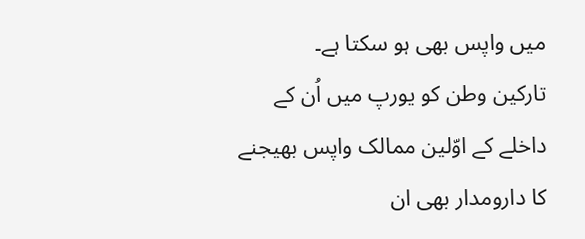میں واپس بھی ہو سکتا ہے۔
تارکین وطن کو یورپ میں اُن کے داخلے کے اوّلین ممالک واپس بھیجنے کا دارومدار بھی ان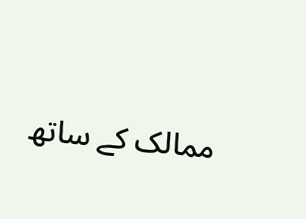ممالک کے ساتھ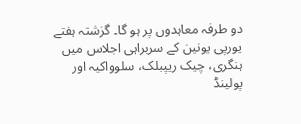دو طرفہ معاہدوں پر ہو گا۔ گزشتہ ہفتے یورپی یونین کے سربراہی اجلاس میں ہنگری، چیک ریپبلک، سلوواکیہ اور پولینڈ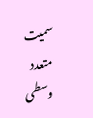سمیت متعدد وسطی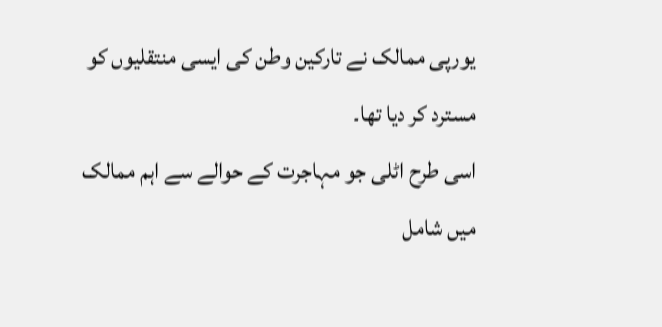یورپی ممالک نے تارکین وطن کی ایسی منتقلیوں کو مسترد کر دیا تھا۔
اسی طرح اٹلی جو مہاجرت کے حوالے سے اہم ممالک میں شامل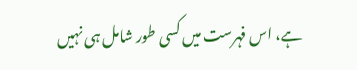ہے، اس فہرست میں کسی طور شامل ہی نہیں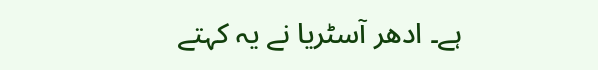ہے۔ ادھر آسٹریا نے یہ کہتے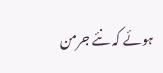ہوئے کہ نئے جرمن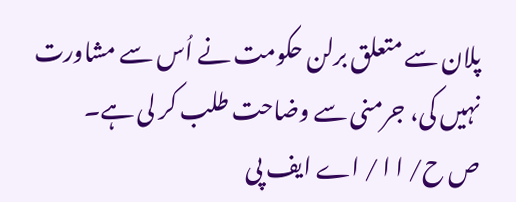پلان سے متعلق برلن حکومت نے اُس سے مشاورت نہیں کی، جرمنی سے وضاحت طلب کر لی ہے۔
ص ح/ ا ا / اے ایف پی